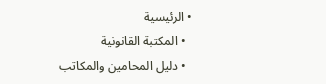• الرئيسية
  • المكتبة القانونية
  • دليل المحامين والمكاتب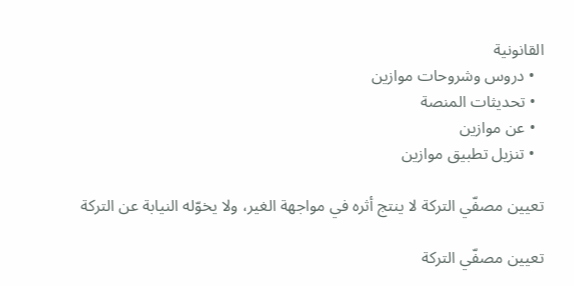القانونية
  • دروس وشروحات موازين
  • تحديثات المنصة
  • عن موازين
  • تنزيل تطبيق موازين

تعيين مصفّي التركة لا ينتج أثره في مواجهة الغير، ولا يخوّله النيابة عن التركة

تعيين مصفّي التركة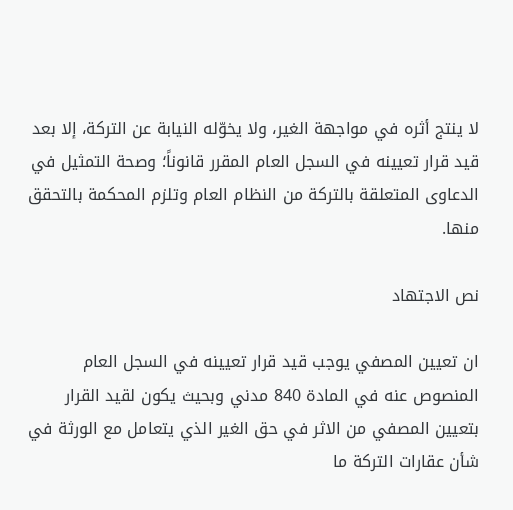لا ينتج أثره في مواجهة الغير، ولا يخوّله النيابة عن التركة، إلا بعد قيد قرار تعيينه في السجل العام المقرر قانوناً؛ وصحة التمثيل في الدعاوى المتعلقة بالتركة من النظام العام وتلزم المحكمة بالتحقق منها.

نص الاجتهاد

ان تعيين المصفي يوجب قيد قرار تعيينه في السجل العام المنصوص عنه في المادة 840 مدني وبحيث يكون لقيد القرار بتعيين المصفي من الاثر في حق الغير الذي يتعامل مع الورثة في شأن عقارات التركة ما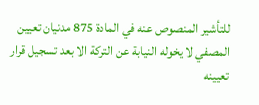للتأشير المنصوص عنه في المادة 875 مدنيان تعيين المصفي لا يخوله النيابة عن التركة الا بعد تسجيل قرار تعيينه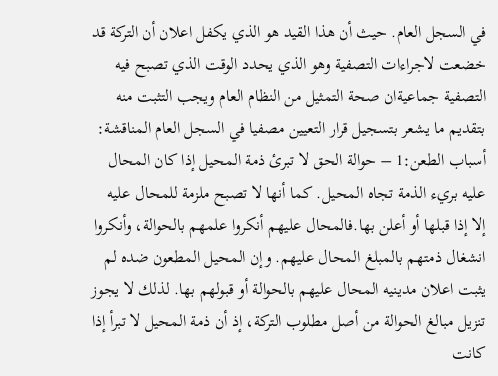في السجل العام. حيث أن هذا القيد هو الذي يكفل اعلان أن التركة قد خضعت لاجراءات التصفية وهو الذي يحدد الوقت الذي تصبح فيه التصفية جماعيةان صحة التمثيل من النظام العام ويجب التثبت منه بتقديم ما يشعر بتسجيل قرار التعيين مصفيا في السجل العام المناقشة: أسباب الطعن:1 – حوالة الحق لا تبرئ ذمة المحيل إذا كان المحال عليه بريء الذمة تجاه المحيل. كما أنها لا تصبح ملزمة للمحال عليه إلا إذا قبلها أو أعلن بها.فالمحال عليهم أنكروا علمهم بالحوالة، وأنكروا انشغال ذمتهم بالمبلغ المحال عليهم. وإن المحيل المطعون ضده لم يثبت اعلان مدينيه المحال عليهم بالحوالة أو قبولهم بها. لذلك لا يجوز تنزيل مبالغ الحوالة من أصل مطلوب التركة، إذ أن ذمة المحيل لا تبرأ إذا كانت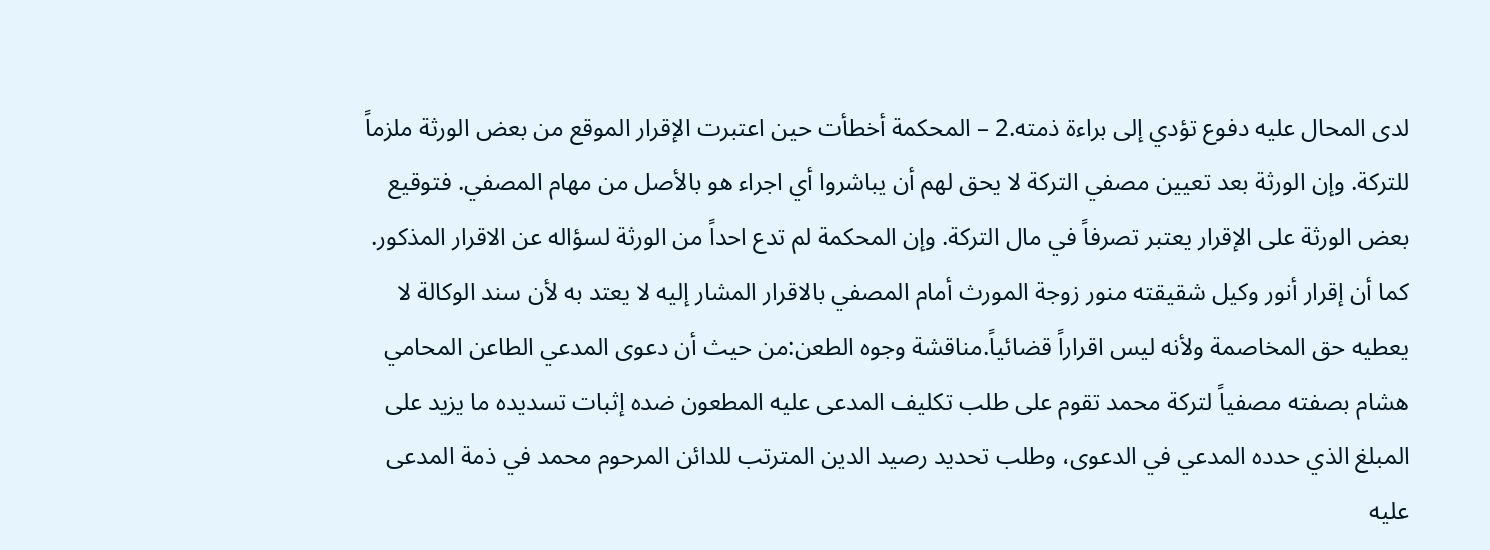لدى المحال عليه دفوع تؤدي إلى براءة ذمته.2 – المحكمة أخطأت حين اعتبرت الإقرار الموقع من بعض الورثة ملزماً للتركة. وإن الورثة بعد تعيين مصفي التركة لا يحق لهم أن يباشروا أي اجراء هو بالأصل من مهام المصفي. فتوقيع بعض الورثة على الإقرار يعتبر تصرفاً في مال التركة. وإن المحكمة لم تدع احداً من الورثة لسؤاله عن الاقرار المذكور. كما أن إقرار أنور وكيل شقيقته منور زوجة المورث أمام المصفي بالاقرار المشار إليه لا يعتد به لأن سند الوكالة لا يعطيه حق المخاصمة ولأنه ليس اقراراً قضائياً.مناقشة وجوه الطعن:من حيث أن دعوى المدعي الطاعن المحامي هشام بصفته مصفياً لتركة محمد تقوم على طلب تكليف المدعى عليه المطعون ضده إثبات تسديده ما يزيد على المبلغ الذي حدده المدعي في الدعوى، وطلب تحديد رصيد الدين المترتب للدائن المرحوم محمد في ذمة المدعى عليه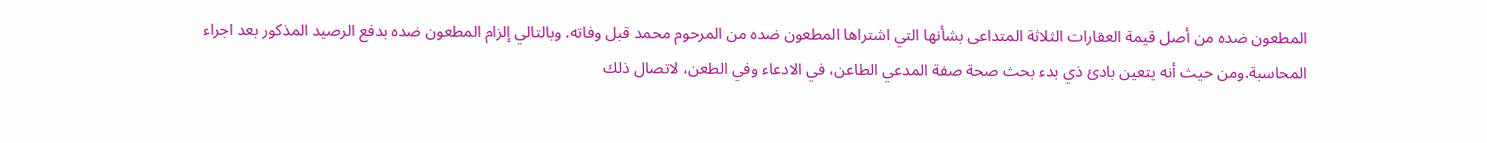المطعون ضده من أصل قيمة العقارات الثلاثة المتداعى بشأنها التي اشتراها المطعون ضده من المرحوم محمد قبل وفاته. وبالتالي إلزام المطعون ضده بدفع الرصيد المذكور بعد اجراء المحاسبة.ومن حيث أنه يتعين بادئ ذي بدء بحث صحة صفة المدعي الطاعن، في الادعاء وفي الطعن، لاتصال ذلك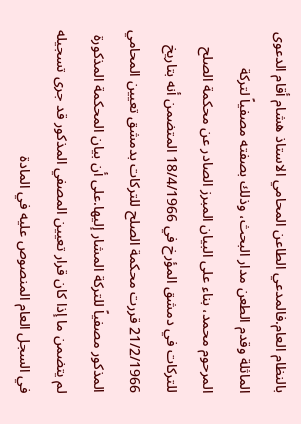بالنظام العام.فالمدعي الطاعن المحامي الاستاذ هشام أقام الدعوى الماثلة وقدم الطعن مدار البحث، وذلك بصفته مصفياً لتركة المرحوم محمد، بناء على البيان المبرز الصادر عن محكمة الصلح للتركات في دمشق المؤرخ في 18/4/1966 المتضمن أنه بتاريخ 21/2/1966 قررت محكمة الصلح للتركات بدمشق تعيين المحامي المذكور مصفياً للتركة المشار إليها.على أن بيان المحكمة المذكورة لم يتضمن ما إذا كان قرار تعيين المصفي المذكور قد جرى تسجيله في السجل العام المنصوص عليه في المادة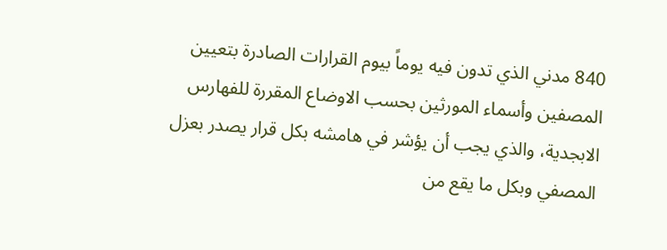840 مدني الذي تدون فيه يوماً بيوم القرارات الصادرة بتعيين المصفين وأسماء المورثين بحسب الاوضاع المقررة للفهارس الابجدية، والذي يجب أن يؤشر في هامشه بكل قرار يصدر بعزل المصفي وبكل ما يقع من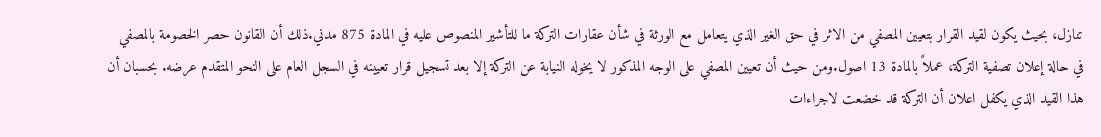تنازل، بحيث يكون لقيد القرار بتعيين المصفي من الاثر في حق الغير الذي يتعامل مع الورثة في شأن عقارات التركة ما للتأشير المنصوص عليه في المادة 875 مدني.ذلك أن القانون حصر الخصومة بالمصفي في حالة إعلان تصفية التركة، عملاً بالمادة 13 اصول.ومن حيث أن تعيين المصفي على الوجه المذكور لا يخوله النيابة عن التركة إلا بعد تسجيل قرار تعيينه في السجل العام على النحو المتقدم عرضه. بحسبان أن هذا القيد الذي يكفل اعلان أن التركة قد خضعت لاجراءات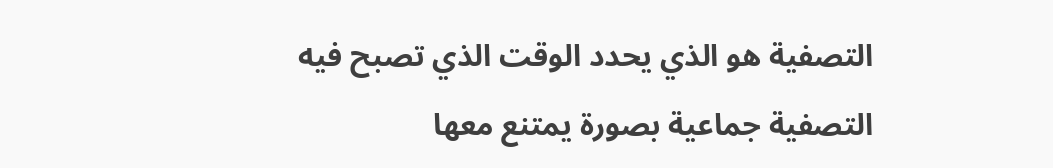التصفية هو الذي يحدد الوقت الذي تصبح فيه التصفية جماعية بصورة يمتنع معها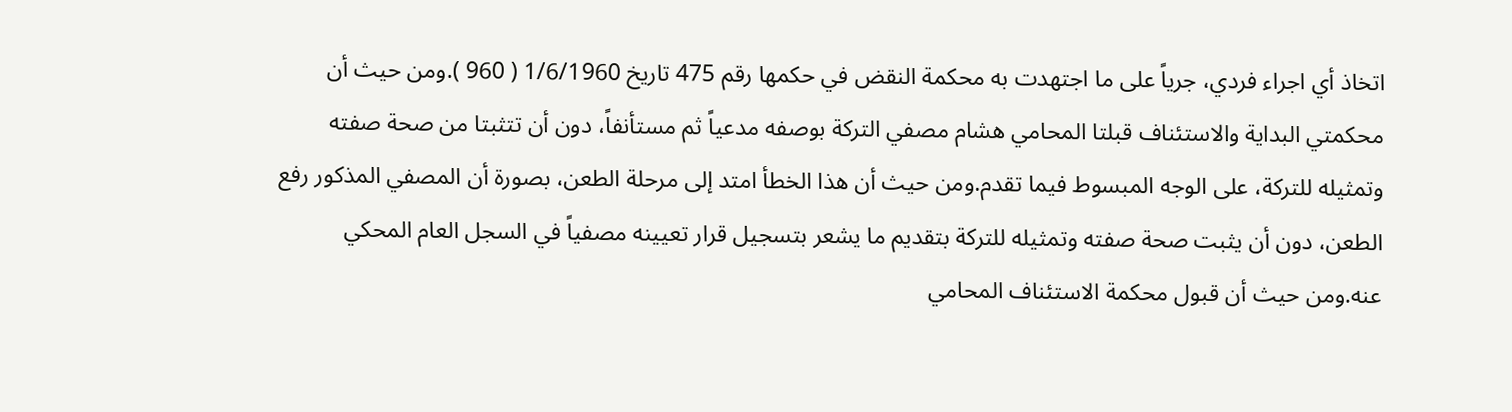اتخاذ أي اجراء فردي، جرياً على ما اجتهدت به محكمة النقض في حكمها رقم 475 تاريخ 1/6/1960 ( 960 ).ومن حيث أن محكمتي البداية والاستئناف قبلتا المحامي هشام مصفي التركة بوصفه مدعياً ثم مستأنفاً، دون أن تتثبتا من صحة صفته وتمثيله للتركة، على الوجه المبسوط فيما تقدم.ومن حيث أن هذا الخطأ امتد إلى مرحلة الطعن، بصورة أن المصفي المذكور رفع الطعن، دون أن يثبت صحة صفته وتمثيله للتركة بتقديم ما يشعر بتسجيل قرار تعيينه مصفياً في السجل العام المحكي عنه.ومن حيث أن قبول محكمة الاستئناف المحامي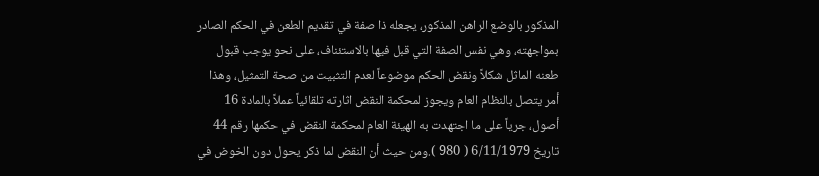المذكور بالوضع الراهن المذكور، يجعله ذا صفة في تقديم الطعن في الحكم الصادر بمواجهته، وهي نفس الصفة التي قبل فيها بالاستئناف، على نحو يوجب قبول طعنه الماثل شكلاً ونقض الحكم موضوعاً لعدم التثبيت من صحة التمثيل، وهذا أمر يتصل بالنظام العام ويجوز لمحكمة النقض اثارته تلقائياً عملاً بالمادة 16 أصول، جرياً على ما اجتهدت به الهيئة العام لمحكمة النقض في حكمها رقم 44 تاريخ 6/11/1979 ( 980 ).ومن حيث أن النقض لما ذكر يحول دون الخوض في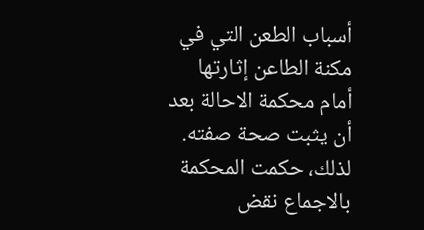أسباب الطعن التي في مكنة الطاعن إثارتها أمام محكمة الاحالة بعد أن يثبت صحة صفته. لذلك، حكمت المحكمة بالاجماع نقض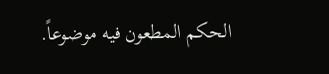الحكم المطعون فيه موضوعاً.